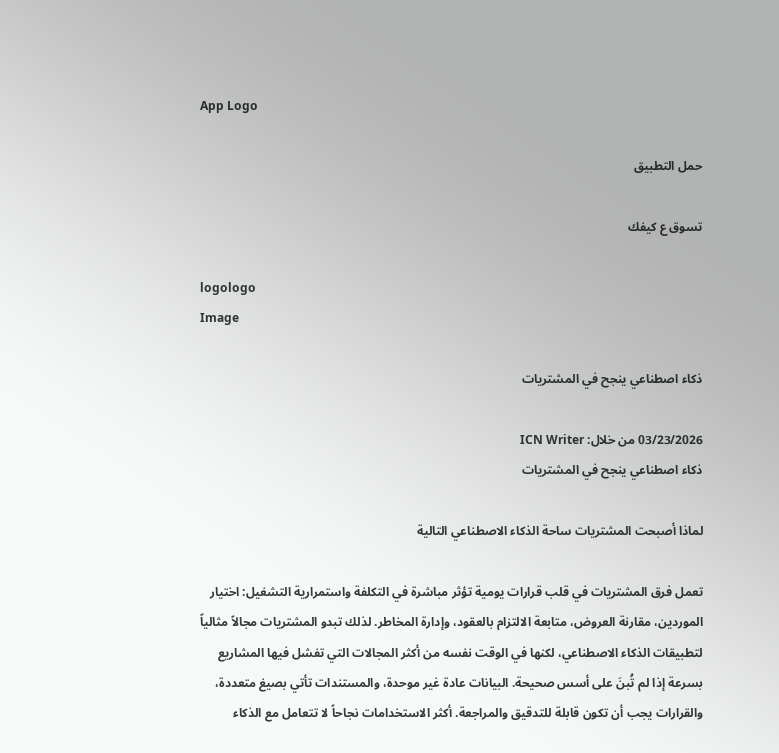App Logo

حمل التطبيق

تسوق ع كيفك

logologo
Image

ذكاء اصطناعي ينجح في المشتريات

03/23/2026 من خلال: ICN Writer
ذكاء اصطناعي ينجح في المشتريات

لماذا أصبحت المشتريات ساحة الذكاء الاصطناعي التالية

تعمل فرق المشتريات في قلب قرارات يومية تؤثر مباشرة في التكلفة واستمرارية التشغيل: اختيار الموردين، مقارنة العروض، متابعة الالتزام بالعقود، وإدارة المخاطر. لذلك تبدو المشتريات مجالاً مثالياً لتطبيقات الذكاء الاصطناعي، لكنها في الوقت نفسه من أكثر المجالات التي تفشل فيها المشاريع بسرعة إذا لم تُبنَ على أسس صحيحة. البيانات عادة غير موحدة، والمستندات تأتي بصيغ متعددة، والقرارات يجب أن تكون قابلة للتدقيق والمراجعة. أكثر الاستخدامات نجاحاً لا تتعامل مع الذكاء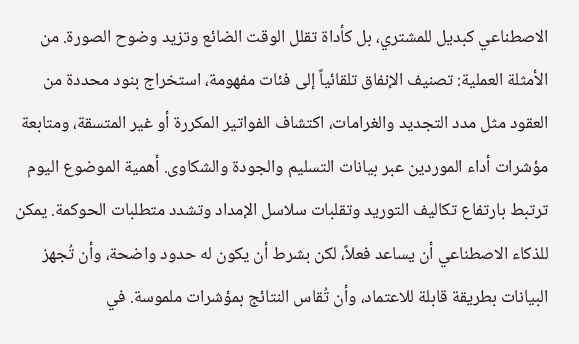الاصطناعي كبديل للمشتري، بل كأداة تقلل الوقت الضائع وتزيد وضوح الصورة. من الأمثلة العملية: تصنيف الإنفاق تلقائياً إلى فئات مفهومة، استخراج بنود محددة من العقود مثل مدد التجديد والغرامات، اكتشاف الفواتير المكررة أو غير المتسقة، ومتابعة مؤشرات أداء الموردين عبر بيانات التسليم والجودة والشكاوى. أهمية الموضوع اليوم ترتبط بارتفاع تكاليف التوريد وتقلبات سلاسل الإمداد وتشدد متطلبات الحوكمة. يمكن للذكاء الاصطناعي أن يساعد فعلاً، لكن بشرط أن يكون له حدود واضحة، وأن تُجهز البيانات بطريقة قابلة للاعتماد، وأن تُقاس النتائج بمؤشرات ملموسة. في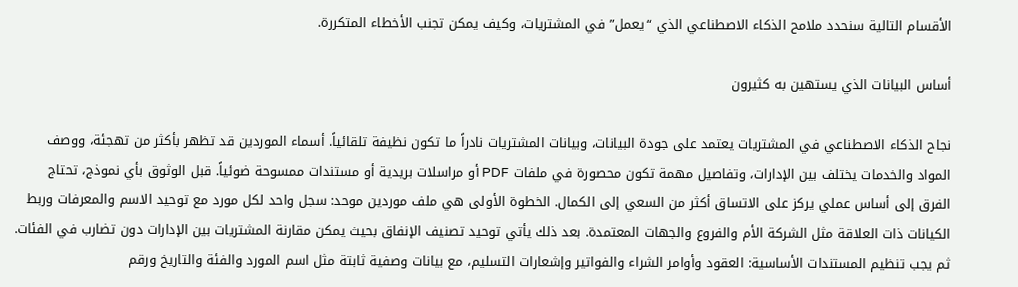الأقسام التالية سنحدد ملامح الذكاء الاصطناعي الذي “يعمل” في المشتريات، وكيف يمكن تجنب الأخطاء المتكررة.

أساس البيانات الذي يستهين به كثيرون

نجاح الذكاء الاصطناعي في المشتريات يعتمد على جودة البيانات، وبيانات المشتريات نادراً ما تكون نظيفة تلقائياً. أسماء الموردين قد تظهر بأكثر من تهجئة، ووصف المواد والخدمات يختلف بين الإدارات، وتفاصيل مهمة تكون محصورة في ملفات PDF أو مراسلات بريدية أو مستندات ممسوحة ضوئياً. قبل الوثوق بأي نموذج، تحتاج الفرق إلى أساس عملي يركز على الاتساق أكثر من السعي إلى الكمال. الخطوة الأولى هي ملف موردين موحد: سجل واحد لكل مورد مع توحيد الاسم والمعرفات وربط الكيانات ذات العلاقة مثل الشركة الأم والفروع والجهات المعتمدة. بعد ذلك يأتي توحيد تصنيف الإنفاق بحيث يمكن مقارنة المشتريات بين الإدارات دون تضارب في الفئات. ثم يجب تنظيم المستندات الأساسية: العقود وأوامر الشراء والفواتير وإشعارات التسليم، مع بيانات وصفية ثابتة مثل اسم المورد والفئة والتاريخ ورقم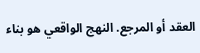العقد أو المرجع. النهج الواقعي هو بناء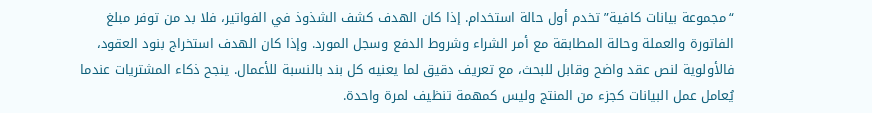“مجموعة بيانات كافية” تخدم أول حالة استخدام. إذا كان الهدف كشف الشذوذ في الفواتير، فلا بد من توفر مبلغ الفاتورة والعملة وحالة المطابقة مع أمر الشراء وشروط الدفع وسجل المورد. وإذا كان الهدف استخراج بنود العقود، فالأولوية لنص عقد واضح وقابل للبحث، مع تعريف دقيق لما يعنيه كل بند بالنسبة للأعمال. ينجح ذكاء المشتريات عندما يُعامل عمل البيانات كجزء من المنتج وليس كمهمة تنظيف لمرة واحدة.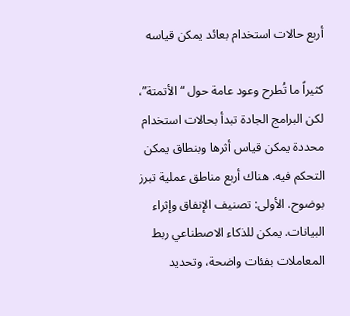أربع حالات استخدام بعائد يمكن قياسه

كثيراً ما تُطرح وعود عامة حول “الأتمتة”، لكن البرامج الجادة تبدأ بحالات استخدام محددة يمكن قياس أثرها وبنطاق يمكن التحكم فيه. هناك أربع مناطق عملية تبرز بوضوح. الأولى: تصنيف الإنفاق وإثراء البيانات. يمكن للذكاء الاصطناعي ربط المعاملات بفئات واضحة، وتحديد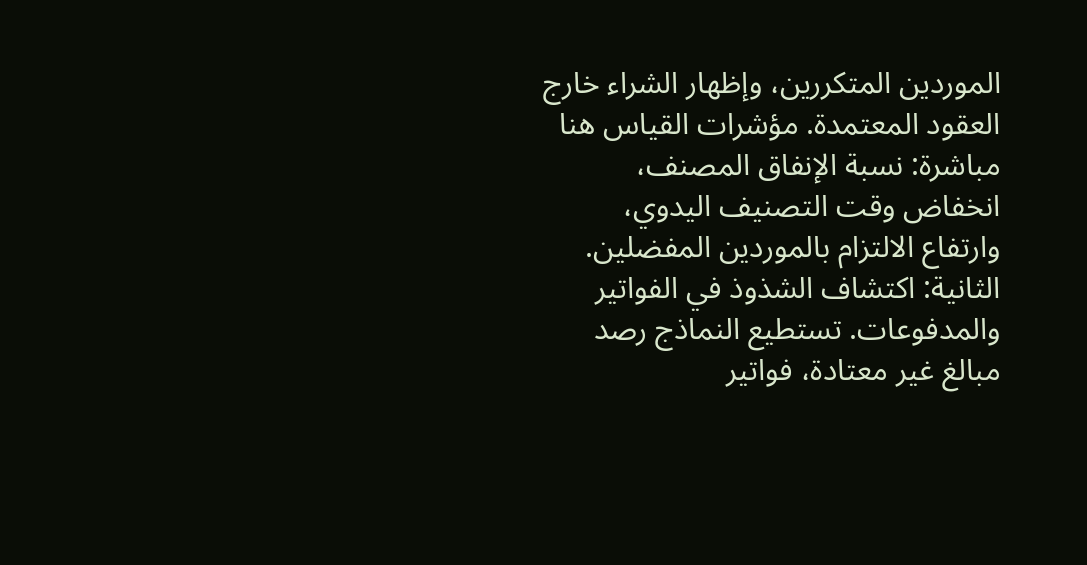الموردين المتكررين، وإظهار الشراء خارج العقود المعتمدة. مؤشرات القياس هنا مباشرة: نسبة الإنفاق المصنف، انخفاض وقت التصنيف اليدوي، وارتفاع الالتزام بالموردين المفضلين. الثانية: اكتشاف الشذوذ في الفواتير والمدفوعات. تستطيع النماذج رصد مبالغ غير معتادة، فواتير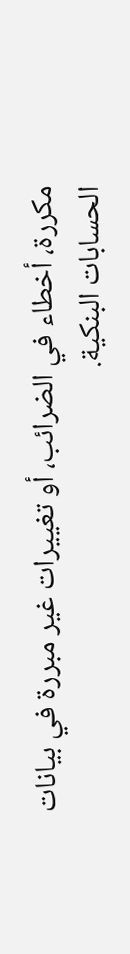مكررة، أخطاء في الضرائب، أو تغييرات غير مبررة في بيانات الحسابات البنكية.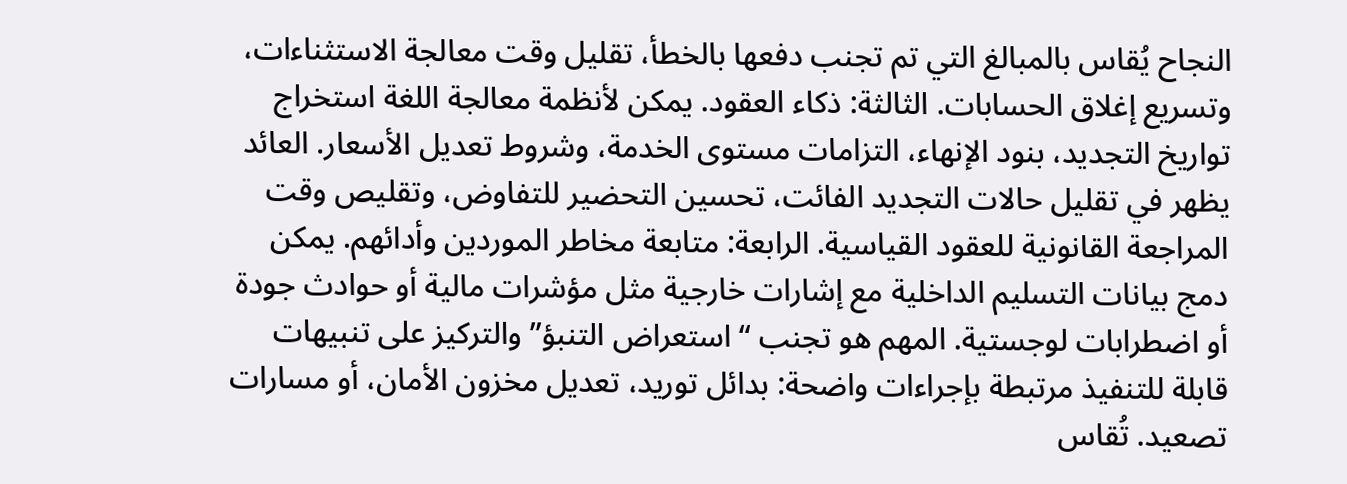النجاح يُقاس بالمبالغ التي تم تجنب دفعها بالخطأ، تقليل وقت معالجة الاستثناءات، وتسريع إغلاق الحسابات. الثالثة: ذكاء العقود. يمكن لأنظمة معالجة اللغة استخراج تواريخ التجديد، بنود الإنهاء، التزامات مستوى الخدمة، وشروط تعديل الأسعار. العائد يظهر في تقليل حالات التجديد الفائت، تحسين التحضير للتفاوض، وتقليص وقت المراجعة القانونية للعقود القياسية. الرابعة: متابعة مخاطر الموردين وأدائهم. يمكن دمج بيانات التسليم الداخلية مع إشارات خارجية مثل مؤشرات مالية أو حوادث جودة أو اضطرابات لوجستية. المهم هو تجنب “استعراض التنبؤ” والتركيز على تنبيهات قابلة للتنفيذ مرتبطة بإجراءات واضحة: بدائل توريد، تعديل مخزون الأمان، أو مسارات تصعيد. تُقاس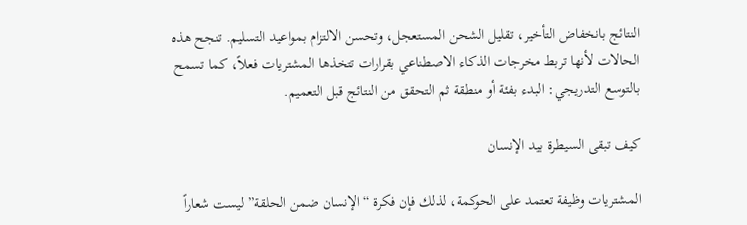النتائج بانخفاض التأخير، تقليل الشحن المستعجل، وتحسن الالتزام بمواعيد التسليم. تنجح هذه الحالات لأنها تربط مخرجات الذكاء الاصطناعي بقرارات تتخذها المشتريات فعلاً، كما تسمح بالتوسع التدريجي: البدء بفئة أو منطقة ثم التحقق من النتائج قبل التعميم.

كيف تبقى السيطرة بيد الإنسان

المشتريات وظيفة تعتمد على الحوكمة، لذلك فإن فكرة “الإنسان ضمن الحلقة” ليست شعاراً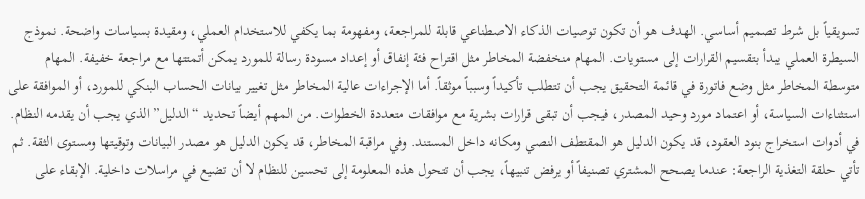تسويقياً بل شرط تصميم أساسي. الهدف هو أن تكون توصيات الذكاء الاصطناعي قابلة للمراجعة، ومفهومة بما يكفي للاستخدام العملي، ومقيدة بسياسات واضحة. نموذج السيطرة العملي يبدأ بتقسيم القرارات إلى مستويات. المهام منخفضة المخاطر مثل اقتراح فئة إنفاق أو إعداد مسودة رسالة للمورد يمكن أتمتتها مع مراجعة خفيفة. المهام متوسطة المخاطر مثل وضع فاتورة في قائمة التحقيق يجب أن تتطلب تأكيداً وسبباً موثقاً. أما الإجراءات عالية المخاطر مثل تغيير بيانات الحساب البنكي للمورد، أو الموافقة على استثناءات السياسة، أو اعتماد مورد وحيد المصدر، فيجب أن تبقى قرارات بشرية مع موافقات متعددة الخطوات. من المهم أيضاً تحديد “الدليل” الذي يجب أن يقدمه النظام. في أدوات استخراج بنود العقود، قد يكون الدليل هو المقتطف النصي ومكانه داخل المستند. وفي مراقبة المخاطر، قد يكون الدليل هو مصدر البيانات وتوقيتها ومستوى الثقة. ثم تأتي حلقة التغذية الراجعة: عندما يصحح المشتري تصنيفاً أو يرفض تنبيهاً، يجب أن تتحول هذه المعلومة إلى تحسين للنظام لا أن تضيع في مراسلات داخلية. الإبقاء على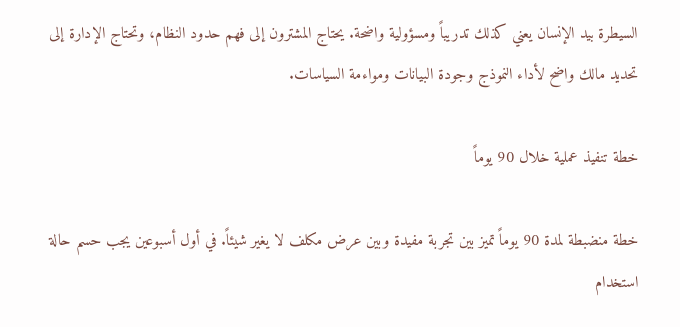السيطرة بيد الإنسان يعني كذلك تدريباً ومسؤولية واضحة. يحتاج المشترون إلى فهم حدود النظام، وتحتاج الإدارة إلى تحديد مالك واضح لأداء النموذج وجودة البيانات ومواءمة السياسات.

خطة تنفيذ عملية خلال 90 يوماً

خطة منضبطة لمدة 90 يوماً تميز بين تجربة مفيدة وبين عرض مكلف لا يغير شيئاً. في أول أسبوعين يجب حسم حالة استخدام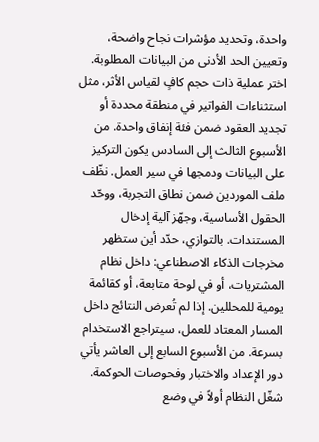واحدة، وتحديد مؤشرات نجاح واضحة، وتعيين الحد الأدنى من البيانات المطلوبة. اختر عملية ذات حجم كافٍ لقياس الأثر، مثل استثناءات الفواتير في منطقة محددة أو تجديد العقود ضمن فئة إنفاق واحدة. من الأسبوع الثالث إلى السادس يكون التركيز على البيانات ودمجها في سير العمل. نظّف ملف الموردين ضمن نطاق التجربة، ووحّد الحقول الأساسية، وجهّز آلية إدخال المستندات. بالتوازي، حدّد أين ستظهر مخرجات الذكاء الاصطناعي: داخل نظام المشتريات، أو في لوحة متابعة، أو كقائمة يومية للمحللين. إذا لم تُعرض النتائج داخل المسار المعتاد للعمل، سيتراجع الاستخدام بسرعة. من الأسبوع السابع إلى العاشر يأتي دور الإعداد والاختبار وفحوصات الحوكمة. شغّل النظام أولاً في وضع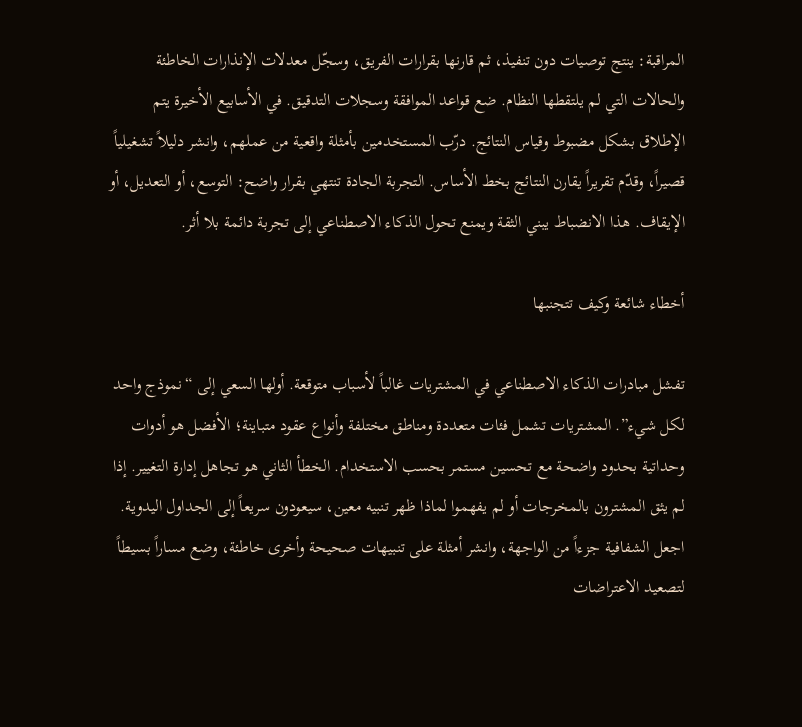المراقبة: ينتج توصيات دون تنفيذ، ثم قارنها بقرارات الفريق، وسجّل معدلات الإنذارات الخاطئة والحالات التي لم يلتقطها النظام. ضع قواعد الموافقة وسجلات التدقيق. في الأسابيع الأخيرة يتم الإطلاق بشكل مضبوط وقياس النتائج. درّب المستخدمين بأمثلة واقعية من عملهم، وانشر دليلاً تشغيلياً قصيراً، وقدّم تقريراً يقارن النتائج بخط الأساس. التجربة الجادة تنتهي بقرار واضح: التوسع، أو التعديل، أو الإيقاف. هذا الانضباط يبني الثقة ويمنع تحول الذكاء الاصطناعي إلى تجربة دائمة بلا أثر.

أخطاء شائعة وكيف تتجنبها

تفشل مبادرات الذكاء الاصطناعي في المشتريات غالباً لأسباب متوقعة. أولها السعي إلى “نموذج واحد لكل شيء”. المشتريات تشمل فئات متعددة ومناطق مختلفة وأنواع عقود متباينة؛ الأفضل هو أدوات وحداتية بحدود واضحة مع تحسين مستمر بحسب الاستخدام. الخطأ الثاني هو تجاهل إدارة التغيير. إذا لم يثق المشترون بالمخرجات أو لم يفهموا لماذا ظهر تنبيه معين، سيعودون سريعاً إلى الجداول اليدوية. اجعل الشفافية جزءاً من الواجهة، وانشر أمثلة على تنبيهات صحيحة وأخرى خاطئة، وضع مساراً بسيطاً لتصعيد الاعتراضات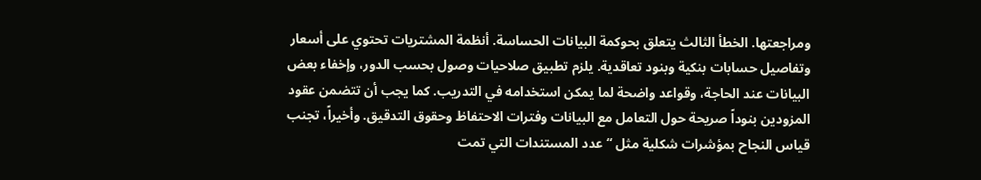ومراجعتها. الخطأ الثالث يتعلق بحوكمة البيانات الحساسة. أنظمة المشتريات تحتوي على أسعار وتفاصيل حسابات بنكية وبنود تعاقدية. يلزم تطبيق صلاحيات وصول بحسب الدور، وإخفاء بعض البيانات عند الحاجة، وقواعد واضحة لما يمكن استخدامه في التدريب. كما يجب أن تتضمن عقود المزودين بنوداً صريحة حول التعامل مع البيانات وفترات الاحتفاظ وحقوق التدقيق. وأخيراً، تجنب قياس النجاح بمؤشرات شكلية مثل “عدد المستندات التي تمت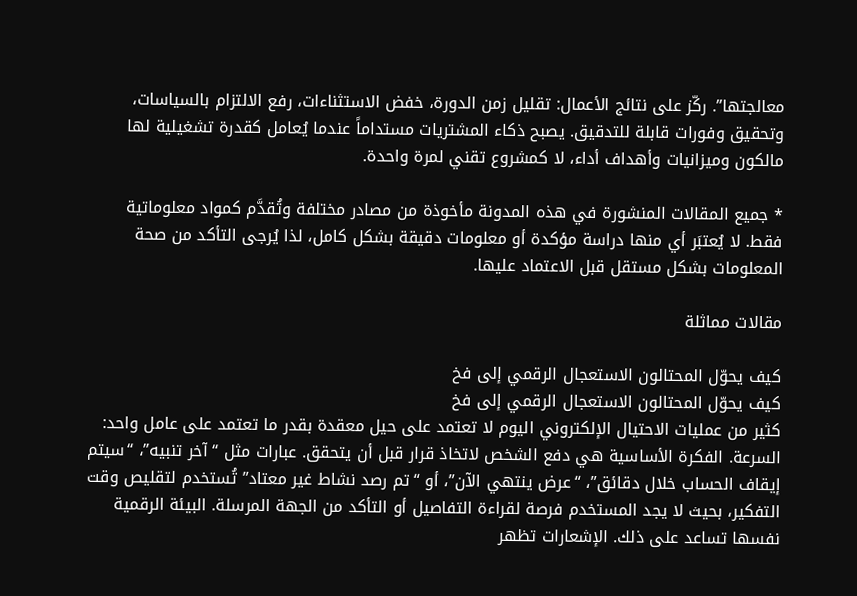معالجتها”. ركّز على نتائج الأعمال: تقليل زمن الدورة، خفض الاستثناءات، رفع الالتزام بالسياسات، وتحقيق وفورات قابلة للتدقيق. يصبح ذكاء المشتريات مستداماً عندما يُعامل كقدرة تشغيلية لها مالكون وميزانيات وأهداف أداء، لا كمشروع تقني لمرة واحدة.

* جميع المقالات المنشورة في هذه المدونة مأخوذة من مصادر مختلفة وتُقدَّم كمواد معلوماتية فقط. لا يُعتبَر أي منها دراسة مؤكدة أو معلومات دقيقة بشكل كامل، لذا يُرجى التأكد من صحة المعلومات بشكل مستقل قبل الاعتماد عليها.

مقالات مماثلة

كيف يحوّل المحتالون الاستعجال الرقمي إلى فخ
كيف يحوّل المحتالون الاستعجال الرقمي إلى فخ
كثير من عمليات الاحتيال الإلكتروني اليوم لا تعتمد على حيل معقدة بقدر ما تعتمد على عامل واحد: السرعة. الفكرة الأساسية هي دفع الشخص لاتخاذ قرار قبل أن يتحقق. عبارات مثل “آخر تنبيه”، “سيتم إيقاف الحساب خلال دقائق”، “عرض ينتهي الآن”، أو “تم رصد نشاط غير معتاد” تُستخدم لتقليص وقت التفكير، بحيث لا يجد المستخدم فرصة لقراءة التفاصيل أو التأكد من الجهة المرسلة. البيئة الرقمية نفسها تساعد على ذلك. الإشعارات تظهر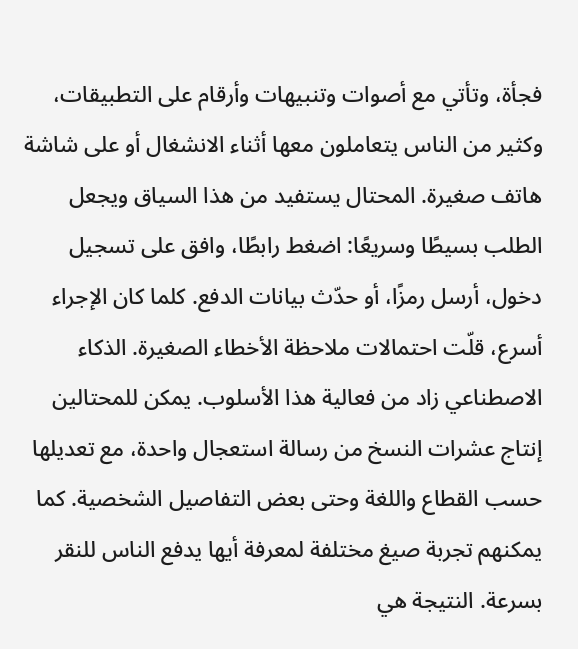فجأة، وتأتي مع أصوات وتنبيهات وأرقام على التطبيقات، وكثير من الناس يتعاملون معها أثناء الانشغال أو على شاشة هاتف صغيرة. المحتال يستفيد من هذا السياق ويجعل الطلب بسيطًا وسريعًا: اضغط رابطًا، وافق على تسجيل دخول، أرسل رمزًا، أو حدّث بيانات الدفع. كلما كان الإجراء أسرع، قلّت احتمالات ملاحظة الأخطاء الصغيرة. الذكاء الاصطناعي زاد من فعالية هذا الأسلوب. يمكن للمحتالين إنتاج عشرات النسخ من رسالة استعجال واحدة، مع تعديلها حسب القطاع واللغة وحتى بعض التفاصيل الشخصية. كما يمكنهم تجربة صيغ مختلفة لمعرفة أيها يدفع الناس للنقر بسرعة. النتيجة هي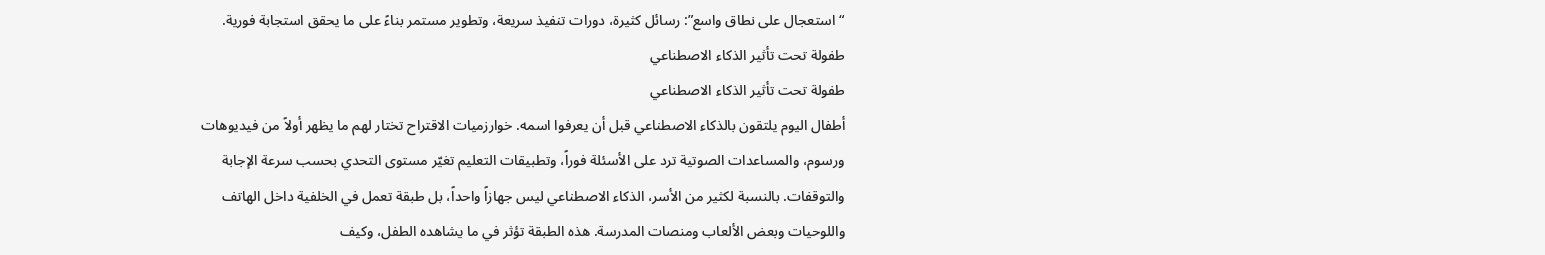“استعجال على نطاق واسع”: رسائل كثيرة، دورات تنفيذ سريعة، وتطوير مستمر بناءً على ما يحقق استجابة فورية.
طفولة تحت تأثير الذكاء الاصطناعي
طفولة تحت تأثير الذكاء الاصطناعي
أطفال اليوم يلتقون بالذكاء الاصطناعي قبل أن يعرفوا اسمه. خوارزميات الاقتراح تختار لهم ما يظهر أولاً من فيديوهات ورسوم، والمساعدات الصوتية ترد على الأسئلة فوراً، وتطبيقات التعليم تغيّر مستوى التحدي بحسب سرعة الإجابة والتوقفات. بالنسبة لكثير من الأسر، الذكاء الاصطناعي ليس جهازاً واحداً، بل طبقة تعمل في الخلفية داخل الهاتف واللوحيات وبعض الألعاب ومنصات المدرسة. هذه الطبقة تؤثر في ما يشاهده الطفل، وكيف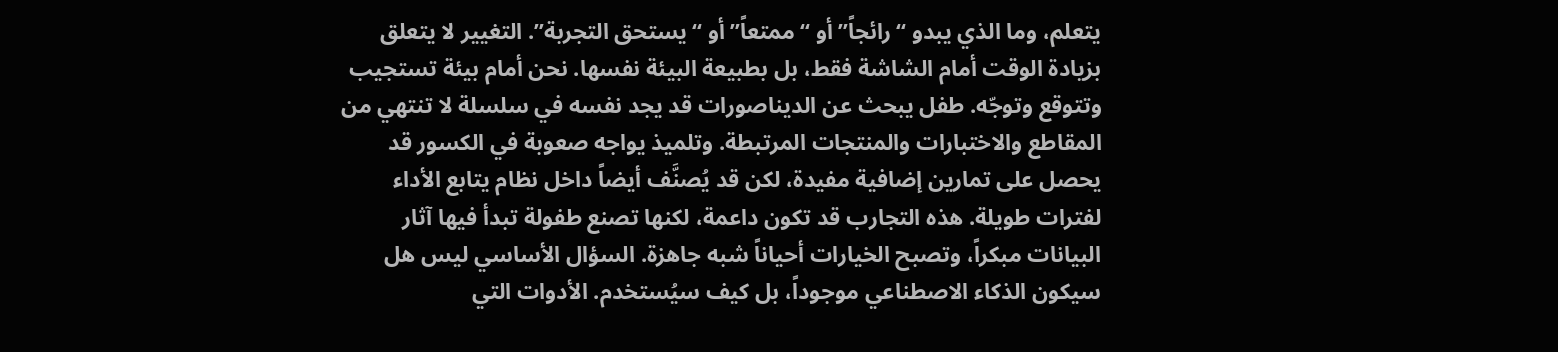يتعلم، وما الذي يبدو “رائجاً” أو “ممتعاً” أو “يستحق التجربة”. التغيير لا يتعلق بزيادة الوقت أمام الشاشة فقط، بل بطبيعة البيئة نفسها. نحن أمام بيئة تستجيب وتتوقع وتوجّه. طفل يبحث عن الديناصورات قد يجد نفسه في سلسلة لا تنتهي من المقاطع والاختبارات والمنتجات المرتبطة. وتلميذ يواجه صعوبة في الكسور قد يحصل على تمارين إضافية مفيدة، لكن قد يُصنَّف أيضاً داخل نظام يتابع الأداء لفترات طويلة. هذه التجارب قد تكون داعمة، لكنها تصنع طفولة تبدأ فيها آثار البيانات مبكراً، وتصبح الخيارات أحياناً شبه جاهزة. السؤال الأساسي ليس هل سيكون الذكاء الاصطناعي موجوداً، بل كيف سيُستخدم. الأدوات التي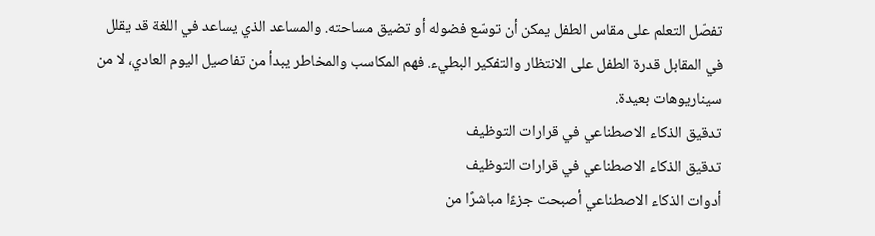تفصّل التعلم على مقاس الطفل يمكن أن توسّع فضوله أو تضيق مساحته. والمساعد الذي يساعد في اللغة قد يقلل في المقابل قدرة الطفل على الانتظار والتفكير البطيء. فهم المكاسب والمخاطر يبدأ من تفاصيل اليوم العادي، لا من سيناريوهات بعيدة.
تدقيق الذكاء الاصطناعي في قرارات التوظيف
تدقيق الذكاء الاصطناعي في قرارات التوظيف
أدوات الذكاء الاصطناعي أصبحت جزءًا مباشرًا من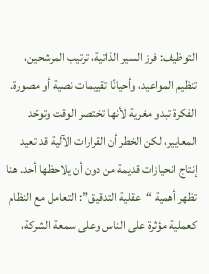التوظيف: فرز السير الذاتية، ترتيب المرشحين، تنظيم المواعيد، وأحيانًا تقييمات نصية أو مصورة. الفكرة تبدو مغرية لأنها تختصر الوقت وتوحّد المعايير، لكن الخطر أن القرارات الآلية قد تعيد إنتاج انحيازات قديمة من دون أن يلاحظها أحد. هنا تظهر أهمية “عقلية التدقيق”: التعامل مع النظام كعملية مؤثرة على الناس وعلى سمعة الشركة،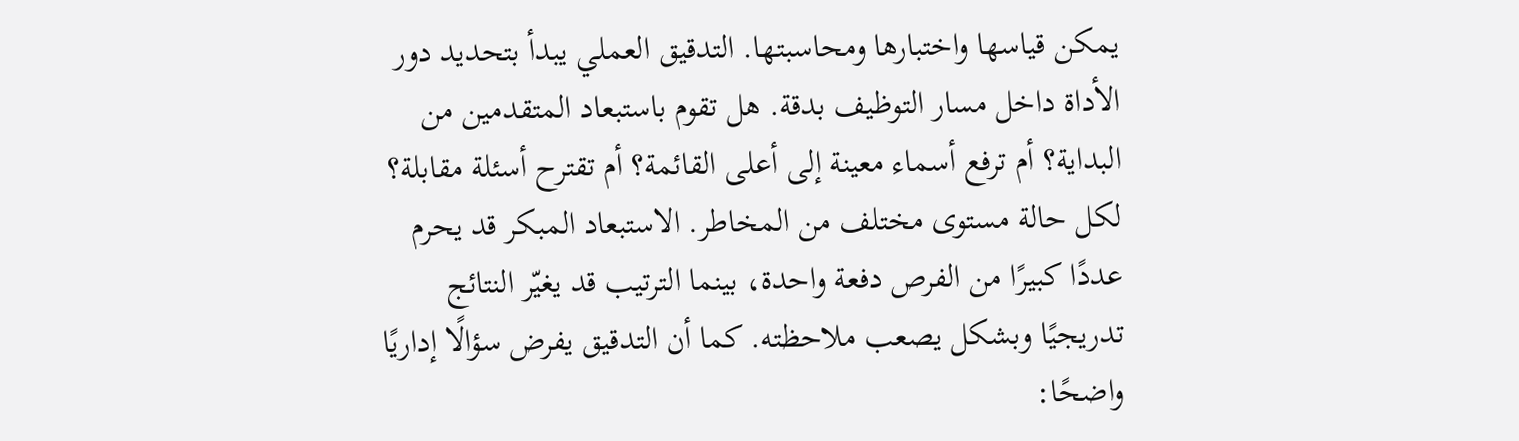يمكن قياسها واختبارها ومحاسبتها. التدقيق العملي يبدأ بتحديد دور الأداة داخل مسار التوظيف بدقة. هل تقوم باستبعاد المتقدمين من البداية؟ أم ترفع أسماء معينة إلى أعلى القائمة؟ أم تقترح أسئلة مقابلة؟ لكل حالة مستوى مختلف من المخاطر. الاستبعاد المبكر قد يحرم عددًا كبيرًا من الفرص دفعة واحدة، بينما الترتيب قد يغيّر النتائج تدريجيًا وبشكل يصعب ملاحظته. كما أن التدقيق يفرض سؤالًا إداريًا واضحًا: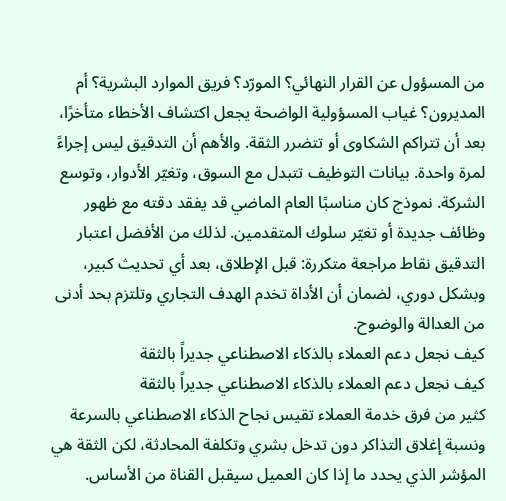من المسؤول عن القرار النهائي؟ المورّد؟ فريق الموارد البشرية؟ أم المديرون؟ غياب المسؤولية الواضحة يجعل اكتشاف الأخطاء متأخرًا، بعد أن تتراكم الشكاوى أو تتضرر الثقة. والأهم أن التدقيق ليس إجراءً لمرة واحدة. بيانات التوظيف تتبدل مع السوق، وتغيّر الأدوار، وتوسع الشركة. نموذج كان مناسبًا العام الماضي قد يفقد دقته مع ظهور وظائف جديدة أو تغيّر سلوك المتقدمين. لذلك من الأفضل اعتبار التدقيق نقاط مراجعة متكررة: قبل الإطلاق، بعد أي تحديث كبير، وبشكل دوري، لضمان أن الأداة تخدم الهدف التجاري وتلتزم بحد أدنى من العدالة والوضوح.
كيف نجعل دعم العملاء بالذكاء الاصطناعي جديراً بالثقة
كيف نجعل دعم العملاء بالذكاء الاصطناعي جديراً بالثقة
كثير من فرق خدمة العملاء تقيس نجاح الذكاء الاصطناعي بالسرعة ونسبة إغلاق التذاكر دون تدخل بشري وتكلفة المحادثة، لكن الثقة هي المؤشر الذي يحدد ما إذا كان العميل سيقبل القناة من الأساس.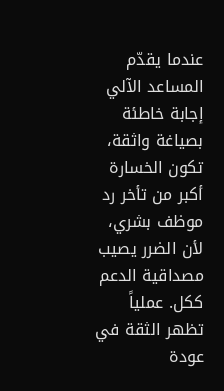عندما يقدّم المساعد الآلي إجابة خاطئة بصياغة واثقة، تكون الخسارة أكبر من تأخر رد موظف بشري، لأن الضرر يصيب مصداقية الدعم ككل. عملياً تظهر الثقة في عودة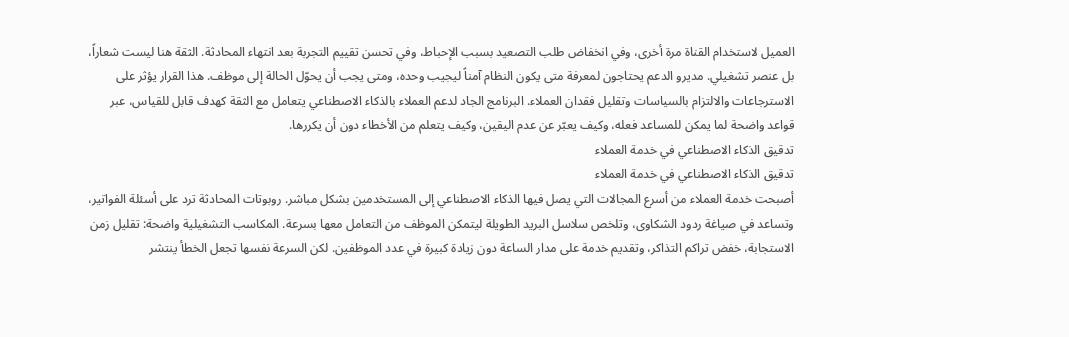العميل لاستخدام القناة مرة أخرى، وفي انخفاض طلب التصعيد بسبب الإحباط، وفي تحسن تقييم التجربة بعد انتهاء المحادثة. الثقة هنا ليست شعاراً، بل عنصر تشغيلي. مديرو الدعم يحتاجون لمعرفة متى يكون النظام آمناً ليجيب وحده، ومتى يجب أن يحوّل الحالة إلى موظف. هذا القرار يؤثر على الاسترجاعات والالتزام بالسياسات وتقليل فقدان العملاء. البرنامج الجاد لدعم العملاء بالذكاء الاصطناعي يتعامل مع الثقة كهدف قابل للقياس، عبر قواعد واضحة لما يمكن للمساعد فعله، وكيف يعبّر عن عدم اليقين، وكيف يتعلم من الأخطاء دون أن يكررها.
تدقيق الذكاء الاصطناعي في خدمة العملاء
تدقيق الذكاء الاصطناعي في خدمة العملاء
أصبحت خدمة العملاء من أسرع المجالات التي يصل فيها الذكاء الاصطناعي إلى المستخدمين بشكل مباشر. روبوتات المحادثة ترد على أسئلة الفواتير، وتساعد في صياغة ردود الشكاوى، وتلخص سلاسل البريد الطويلة ليتمكن الموظف من التعامل معها بسرعة. المكاسب التشغيلية واضحة: تقليل زمن الاستجابة، خفض تراكم التذاكر، وتقديم خدمة على مدار الساعة دون زيادة كبيرة في عدد الموظفين. لكن السرعة نفسها تجعل الخطأ ينتشر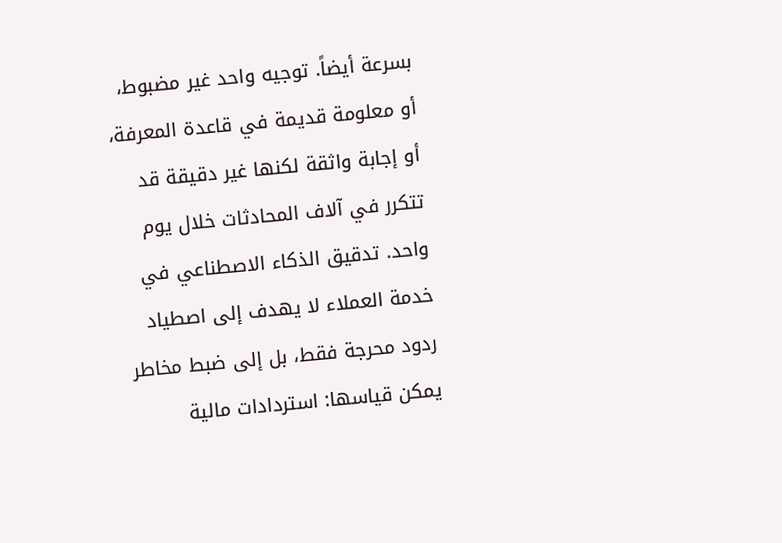بسرعة أيضاً. توجيه واحد غير مضبوط، أو معلومة قديمة في قاعدة المعرفة، أو إجابة واثقة لكنها غير دقيقة قد تتكرر في آلاف المحادثات خلال يوم واحد. تدقيق الذكاء الاصطناعي في خدمة العملاء لا يهدف إلى اصطياد ردود محرجة فقط، بل إلى ضبط مخاطر يمكن قياسها: استردادات مالية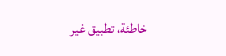خاطئة، تطبيق غير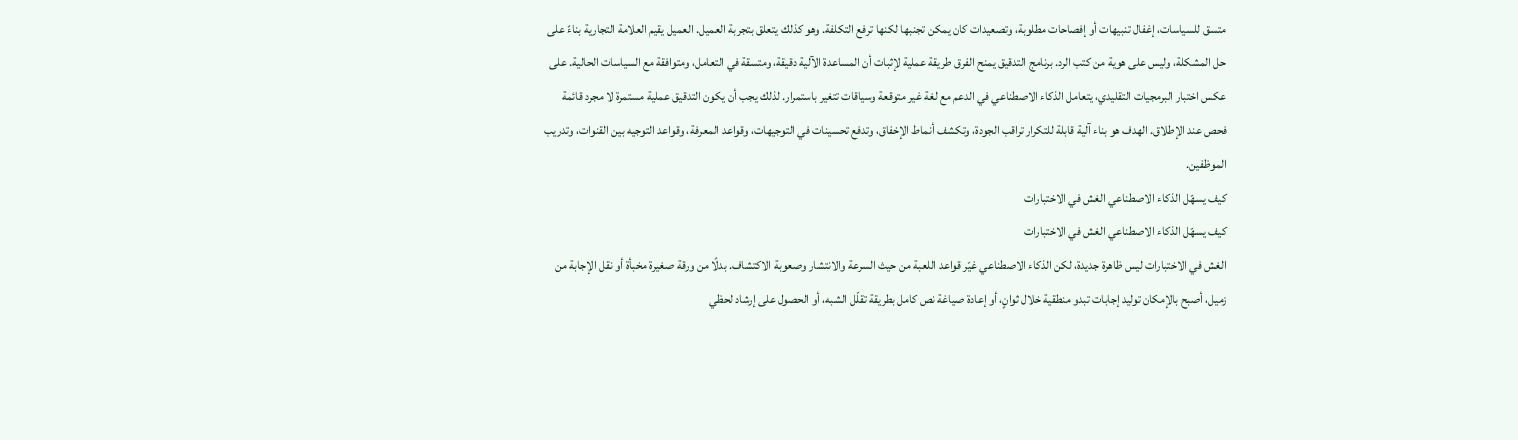متسق للسياسات، إغفال تنبيهات أو إفصاحات مطلوبة، وتصعيدات كان يمكن تجنبها لكنها ترفع التكلفة. وهو كذلك يتعلق بتجربة العميل. العميل يقيم العلامة التجارية بناءً على حل المشكلة، وليس على هوية من كتب الرد. برنامج التدقيق يمنح الفرق طريقة عملية لإثبات أن المساعدة الآلية دقيقة، ومتسقة في التعامل، ومتوافقة مع السياسات الحالية. على عكس اختبار البرمجيات التقليدي، يتعامل الذكاء الاصطناعي في الدعم مع لغة غير متوقعة وسياقات تتغير باستمرار. لذلك يجب أن يكون التدقيق عملية مستمرة لا مجرد قائمة فحص عند الإطلاق. الهدف هو بناء آلية قابلة للتكرار تراقب الجودة، وتكشف أنماط الإخفاق، وتدفع تحسينات في التوجيهات، وقواعد المعرفة، وقواعد التوجيه بين القنوات، وتدريب الموظفين.
كيف يسهّل الذكاء الاصطناعي الغش في الاختبارات
كيف يسهّل الذكاء الاصطناعي الغش في الاختبارات
الغش في الاختبارات ليس ظاهرة جديدة، لكن الذكاء الاصطناعي غيّر قواعد اللعبة من حيث السرعة والانتشار وصعوبة الاكتشاف. بدلًا من ورقة صغيرة مخبأة أو نقل الإجابة من زميل، أصبح بالإمكان توليد إجابات تبدو منطقية خلال ثوانٍ، أو إعادة صياغة نص كامل بطريقة تقلّل الشبه، أو الحصول على إرشاد لحظي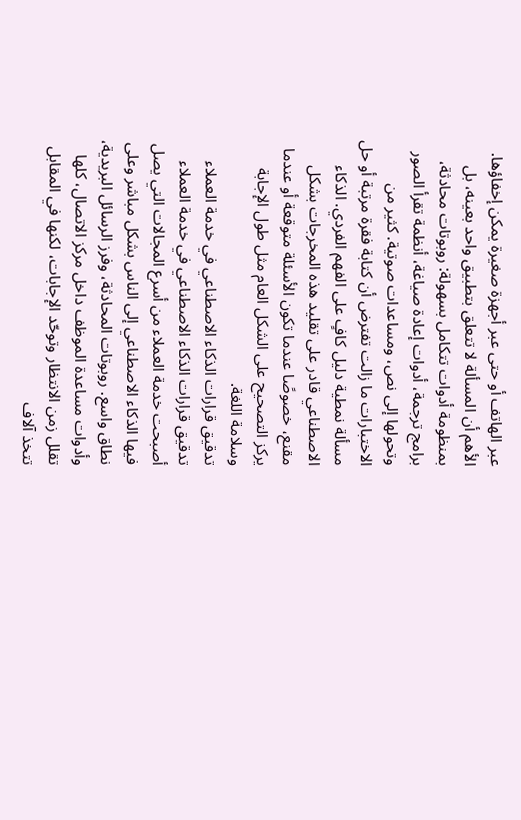عبر الهاتف أو حتى عبر أجهزة صغيرة يمكن إخفاؤها. الأهم أن المسألة لا تتعلق بتطبيق واحد بعينه، بل بمنظومة أدوات تتكامل بسهولة: روبوتات محادثة، برامج ترجمة، أدوات إعادة صياغة، أنظمة تقرأ الصور وتحولها إلى نص، ومساعدات صوتية. كثير من الاختبارات ما زالت تفترض أن كتابة فقرة مرتبة أو حل مسألة نمطية دليل كافٍ على الفهم الفردي. الذكاء الاصطناعي قادر على تقليد هذه المخرجات بشكل مقنع، خصوصًا عندما تكون الأسئلة متوقعة أو عندما يركز التصحيح على الشكل العام مثل طول الإجابة وسلامة اللغة.
تدقيق قرارات الذكاء الاصطناعي في خدمة العملاء
تدقيق قرارات الذكاء الاصطناعي في خدمة العملاء
أصبحت خدمة العملاء من أسرع المجالات التي يصل فيها الذكاء الاصطناعي إلى الناس بشكل مباشر وعلى نطاق واسع. روبوتات المحادثة، وفرز الرسائل البريدية، وأدوات مساعدة الموظف داخل مركز الاتصال، كلها تقلل زمن الانتظار وتوحّد الإجابات، لكنها في المقابل تتخذ آلاف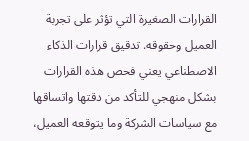القرارات الصغيرة التي تؤثر على تجربة العميل وحقوقه. تدقيق قرارات الذكاء الاصطناعي يعني فحص هذه القرارات بشكل منهجي للتأكد من دقتها واتساقها مع سياسات الشركة وما يتوقعه العميل،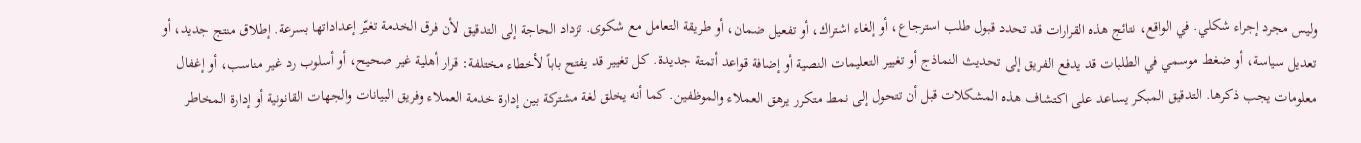وليس مجرد إجراء شكلي. في الواقع، نتائج هذه القرارات قد تحدد قبول طلب استرجاع، أو إلغاء اشتراك، أو تفعيل ضمان، أو طريقة التعامل مع شكوى. تزداد الحاجة إلى التدقيق لأن فرق الخدمة تغيّر إعداداتها بسرعة. إطلاق منتج جديد، أو تعديل سياسة، أو ضغط موسمي في الطلبات قد يدفع الفريق إلى تحديث النماذج أو تغيير التعليمات النصية أو إضافة قواعد أتمتة جديدة. كل تغيير قد يفتح باباً لأخطاء مختلفة: قرار أهلية غير صحيح، أو أسلوب رد غير مناسب، أو إغفال معلومات يجب ذكرها. التدقيق المبكر يساعد على اكتشاف هذه المشكلات قبل أن تتحول إلى نمط متكرر يرهق العملاء والموظفين. كما أنه يخلق لغة مشتركة بين إدارة خدمة العملاء وفريق البيانات والجهات القانونية أو إدارة المخاطر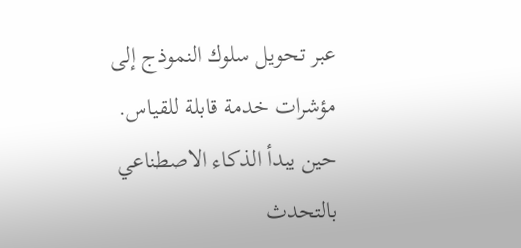عبر تحويل سلوك النموذج إلى مؤشرات خدمة قابلة للقياس.
حين يبدأ الذكاء الاصطناعي بالتحدث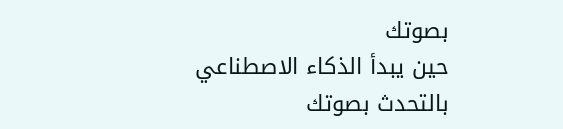بصوتك
حين يبدأ الذكاء الاصطناعي بالتحدث بصوتك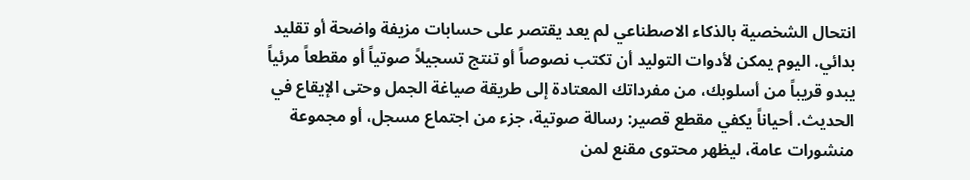انتحال الشخصية بالذكاء الاصطناعي لم يعد يقتصر على حسابات مزيفة واضحة أو تقليد بدائي. اليوم يمكن لأدوات التوليد أن تكتب نصوصاً أو تنتج تسجيلاً صوتياً أو مقطعاً مرئياً يبدو قريباً من أسلوبك، من مفرداتك المعتادة إلى طريقة صياغة الجمل وحتى الإيقاع في الحديث. أحياناً يكفي مقطع قصير: رسالة صوتية، جزء من اجتماع مسجل، أو مجموعة منشورات عامة، ليظهر محتوى مقنع لمن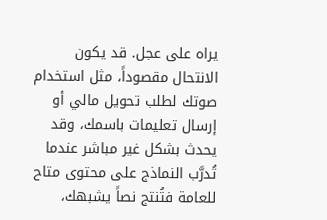يراه على عجل. قد يكون الانتحال مقصوداً، مثل استخدام صوتك لطلب تحويل مالي أو إرسال تعليمات باسمك، وقد يحدث بشكل غير مباشر عندما تُدرَّب النماذج على محتوى متاح للعامة فتُنتج نصاً يشبهك،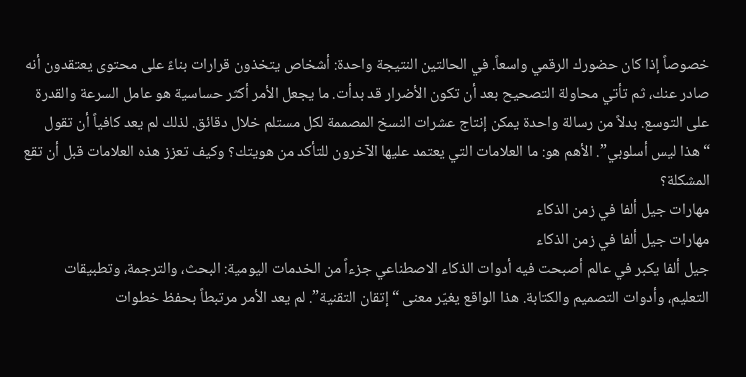خصوصاً إذا كان حضورك الرقمي واسعاً. في الحالتين النتيجة واحدة: أشخاص يتخذون قرارات بناءً على محتوى يعتقدون أنه صادر عنك، ثم تأتي محاولة التصحيح بعد أن تكون الأضرار قد بدأت. ما يجعل الأمر أكثر حساسية هو عامل السرعة والقدرة على التوسع. بدلاً من رسالة واحدة يمكن إنتاج عشرات النسخ المصممة لكل مستلم خلال دقائق. لذلك لم يعد كافياً أن تقول “هذا ليس أسلوبي”. الأهم هو: ما العلامات التي يعتمد عليها الآخرون للتأكد من هويتك؟ وكيف تعزز هذه العلامات قبل أن تقع المشكلة؟
مهارات جيل ألفا في زمن الذكاء
مهارات جيل ألفا في زمن الذكاء
جيل ألفا يكبر في عالم أصبحت فيه أدوات الذكاء الاصطناعي جزءاً من الخدمات اليومية: البحث، والترجمة، وتطبيقات التعليم، وأدوات التصميم والكتابة. هذا الواقع يغيّر معنى “إتقان التقنية”. لم يعد الأمر مرتبطاً بحفظ خطوات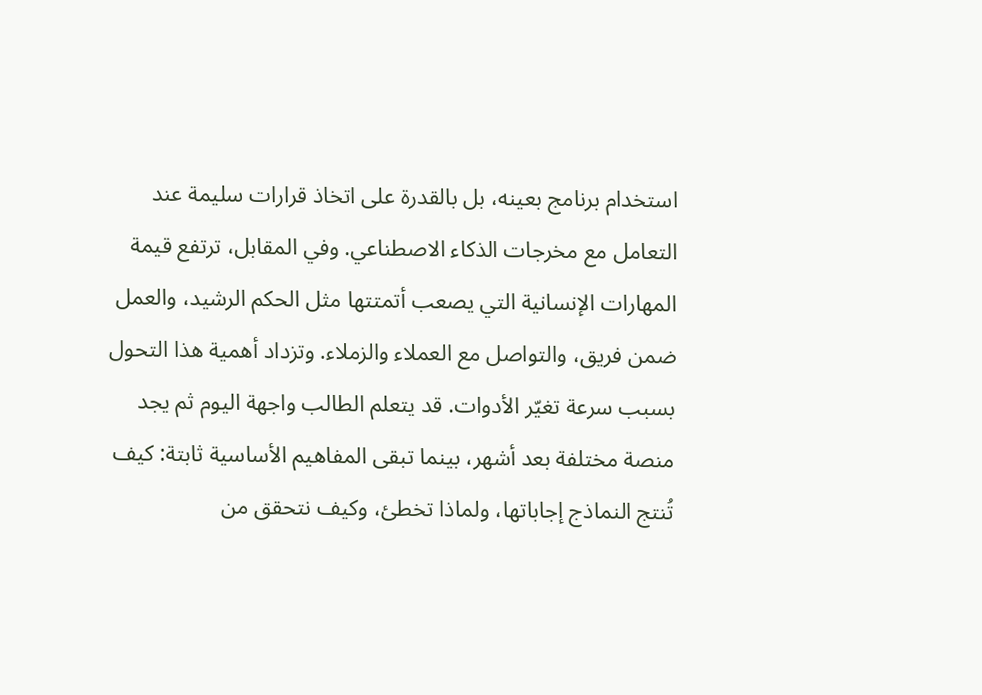استخدام برنامج بعينه، بل بالقدرة على اتخاذ قرارات سليمة عند التعامل مع مخرجات الذكاء الاصطناعي. وفي المقابل، ترتفع قيمة المهارات الإنسانية التي يصعب أتمتتها مثل الحكم الرشيد، والعمل ضمن فريق، والتواصل مع العملاء والزملاء. وتزداد أهمية هذا التحول بسبب سرعة تغيّر الأدوات. قد يتعلم الطالب واجهة اليوم ثم يجد منصة مختلفة بعد أشهر، بينما تبقى المفاهيم الأساسية ثابتة: كيف تُنتج النماذج إجاباتها، ولماذا تخطئ، وكيف نتحقق من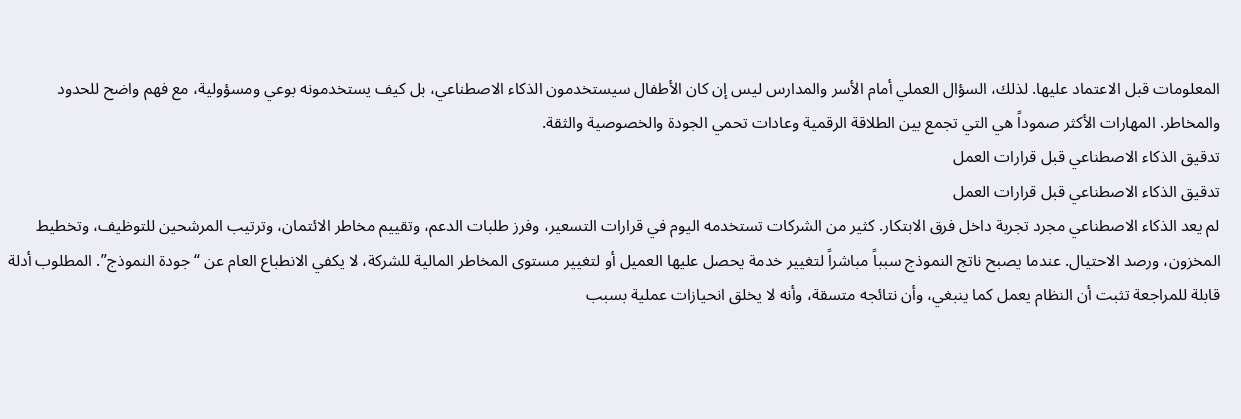المعلومات قبل الاعتماد عليها. لذلك، السؤال العملي أمام الأسر والمدارس ليس إن كان الأطفال سيستخدمون الذكاء الاصطناعي، بل كيف يستخدمونه بوعي ومسؤولية، مع فهم واضح للحدود والمخاطر. المهارات الأكثر صموداً هي التي تجمع بين الطلاقة الرقمية وعادات تحمي الجودة والخصوصية والثقة.
تدقيق الذكاء الاصطناعي قبل قرارات العمل
تدقيق الذكاء الاصطناعي قبل قرارات العمل
لم يعد الذكاء الاصطناعي مجرد تجربة داخل فرق الابتكار. كثير من الشركات تستخدمه اليوم في قرارات التسعير، وفرز طلبات الدعم، وتقييم مخاطر الائتمان، وترتيب المرشحين للتوظيف، وتخطيط المخزون، ورصد الاحتيال. عندما يصبح ناتج النموذج سبباً مباشراً لتغيير خدمة يحصل عليها العميل أو لتغيير مستوى المخاطر المالية للشركة، لا يكفي الانطباع العام عن “جودة النموذج”. المطلوب أدلة قابلة للمراجعة تثبت أن النظام يعمل كما ينبغي، وأن نتائجه متسقة، وأنه لا يخلق انحيازات عملية بسبب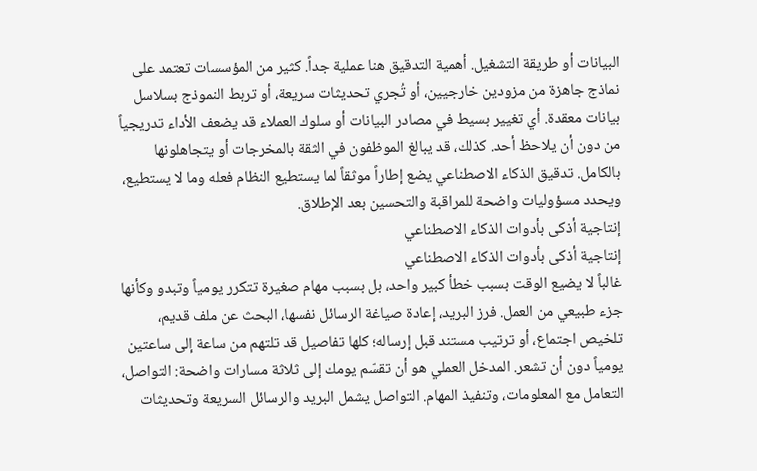البيانات أو طريقة التشغيل. أهمية التدقيق هنا عملية جداً. كثير من المؤسسات تعتمد على نماذج جاهزة من مزودين خارجيين، أو تُجري تحديثات سريعة، أو تربط النموذج بسلاسل بيانات معقدة. أي تغيير بسيط في مصادر البيانات أو سلوك العملاء قد يضعف الأداء تدريجياً من دون أن يلاحظ أحد. كذلك، قد يبالغ الموظفون في الثقة بالمخرجات أو يتجاهلونها بالكامل. تدقيق الذكاء الاصطناعي يضع إطاراً موثقاً لما يستطيع النظام فعله وما لا يستطيع، ويحدد مسؤوليات واضحة للمراقبة والتحسين بعد الإطلاق.
إنتاجية أذكى بأدوات الذكاء الاصطناعي
إنتاجية أذكى بأدوات الذكاء الاصطناعي
غالباً لا يضيع الوقت بسبب خطأ كبير واحد، بل بسبب مهام صغيرة تتكرر يومياً وتبدو وكأنها جزء طبيعي من العمل. فرز البريد، إعادة صياغة الرسائل نفسها، البحث عن ملف قديم، تلخيص اجتماع، أو ترتيب مستند قبل إرساله؛ كلها تفاصيل قد تلتهم من ساعة إلى ساعتين يومياً دون أن تشعر. المدخل العملي هو أن تقسّم يومك إلى ثلاثة مسارات واضحة: التواصل، التعامل مع المعلومات، وتنفيذ المهام. التواصل يشمل البريد والرسائل السريعة وتحديثات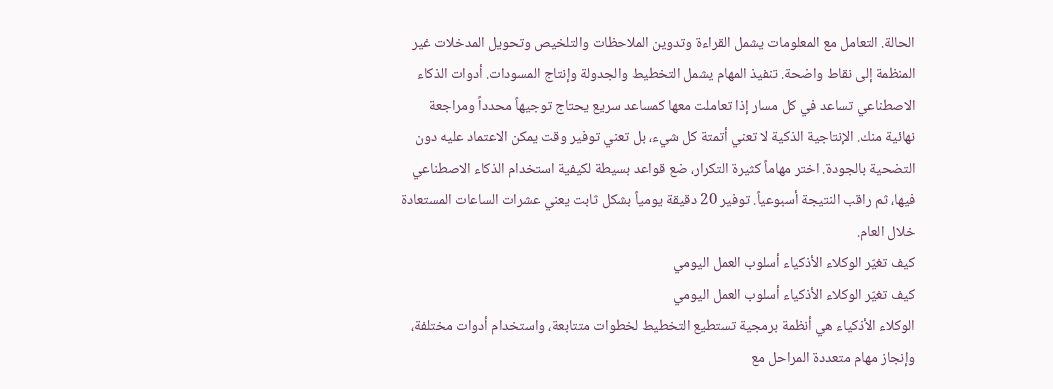الحالة. التعامل مع المعلومات يشمل القراءة وتدوين الملاحظات والتلخيص وتحويل المدخلات غير المنظمة إلى نقاط واضحة. تنفيذ المهام يشمل التخطيط والجدولة وإنتاج المسودات. أدوات الذكاء الاصطناعي تساعد في كل مسار إذا تعاملت معها كمساعد سريع يحتاج توجيهاً محدداً ومراجعة نهائية منك. الإنتاجية الذكية لا تعني أتمتة كل شيء، بل تعني توفير وقت يمكن الاعتماد عليه دون التضحية بالجودة. اختر مهاماً كثيرة التكرار، ضع قواعد بسيطة لكيفية استخدام الذكاء الاصطناعي فيها، ثم راقب النتيجة أسبوعياً. توفير 20 دقيقة يومياً بشكل ثابت يعني عشرات الساعات المستعادة خلال العام.
كيف تغيّر الوكلاء الأذكياء أسلوب العمل اليومي
كيف تغيّر الوكلاء الأذكياء أسلوب العمل اليومي
الوكلاء الأذكياء هي أنظمة برمجية تستطيع التخطيط لخطوات متتابعة، واستخدام أدوات مختلفة، وإنجاز مهام متعددة المراحل مع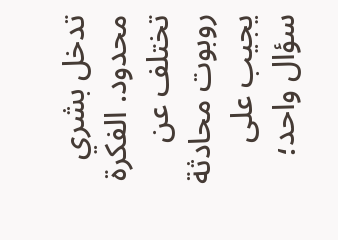تدخل بشري محدود. الفكرة تختلف عن روبوت محادثة يجيب على سؤال واحد؛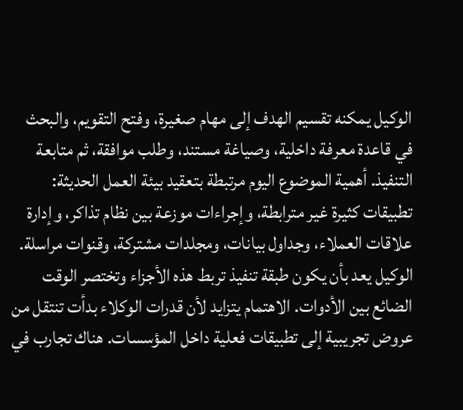الوكيل يمكنه تقسيم الهدف إلى مهام صغيرة، وفتح التقويم، والبحث في قاعدة معرفة داخلية، وصياغة مستند، وطلب موافقة، ثم متابعة التنفيذ. أهمية الموضوع اليوم مرتبطة بتعقيد بيئة العمل الحديثة: تطبيقات كثيرة غير مترابطة، وإجراءات موزعة بين نظام تذاكر، وإدارة علاقات العملاء، وجداول بيانات، ومجلدات مشتركة، وقنوات مراسلة. الوكيل يعد بأن يكون طبقة تنفيذ تربط هذه الأجزاء وتختصر الوقت الضائع بين الأدوات. الاهتمام يتزايد لأن قدرات الوكلاء بدأت تنتقل من عروض تجريبية إلى تطبيقات فعلية داخل المؤسسات. هناك تجارب في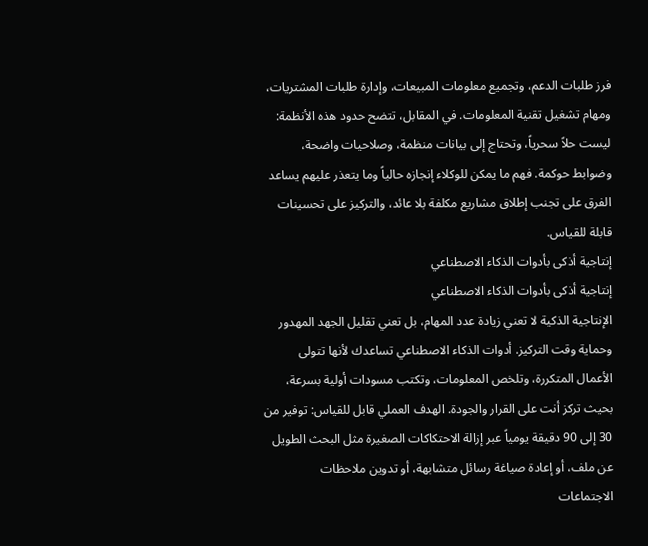فرز طلبات الدعم، وتجميع معلومات المبيعات، وإدارة طلبات المشتريات، ومهام تشغيل تقنية المعلومات. في المقابل، تتضح حدود هذه الأنظمة: ليست حلاً سحرياً، وتحتاج إلى بيانات منظمة، وصلاحيات واضحة، وضوابط حوكمة. فهم ما يمكن للوكلاء إنجازه حالياً وما يتعذر عليهم يساعد الفرق على تجنب إطلاق مشاريع مكلفة بلا عائد، والتركيز على تحسينات قابلة للقياس.
إنتاجية أذكى بأدوات الذكاء الاصطناعي
إنتاجية أذكى بأدوات الذكاء الاصطناعي
الإنتاجية الذكية لا تعني زيادة عدد المهام، بل تعني تقليل الجهد المهدور وحماية وقت التركيز. أدوات الذكاء الاصطناعي تساعدك لأنها تتولى الأعمال المتكررة، وتلخص المعلومات، وتكتب مسودات أولية بسرعة، بحيث تركز أنت على القرار والجودة. الهدف العملي قابل للقياس: توفير من 30 إلى 90 دقيقة يومياً عبر إزالة الاحتكاكات الصغيرة مثل البحث الطويل عن ملف، أو إعادة صياغة رسائل متشابهة، أو تدوين ملاحظات الاجتماعات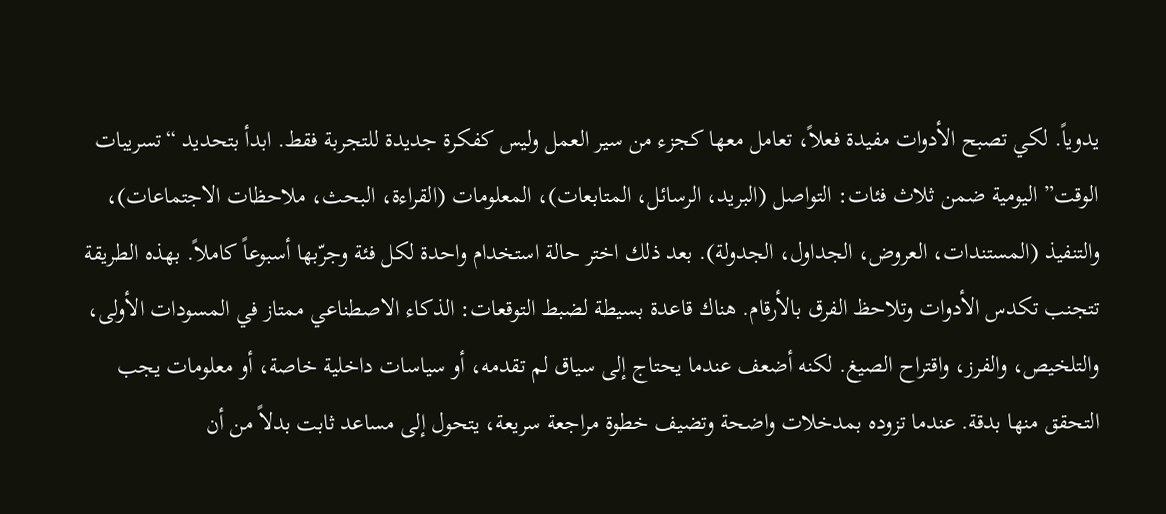يدوياً. لكي تصبح الأدوات مفيدة فعلاً، تعامل معها كجزء من سير العمل وليس كفكرة جديدة للتجربة فقط. ابدأ بتحديد “تسريبات الوقت” اليومية ضمن ثلاث فئات: التواصل (البريد، الرسائل، المتابعات)، المعلومات (القراءة، البحث، ملاحظات الاجتماعات)، والتنفيذ (المستندات، العروض، الجداول، الجدولة). بعد ذلك اختر حالة استخدام واحدة لكل فئة وجرّبها أسبوعاً كاملاً. بهذه الطريقة تتجنب تكدس الأدوات وتلاحظ الفرق بالأرقام. هناك قاعدة بسيطة لضبط التوقعات: الذكاء الاصطناعي ممتاز في المسودات الأولى، والتلخيص، والفرز، واقتراح الصيغ. لكنه أضعف عندما يحتاج إلى سياق لم تقدمه، أو سياسات داخلية خاصة، أو معلومات يجب التحقق منها بدقة. عندما تزوده بمدخلات واضحة وتضيف خطوة مراجعة سريعة، يتحول إلى مساعد ثابت بدلاً من أن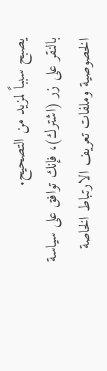يصبح سبباً لمزيد من التصحيح.
بالنقر على زر (اشترك)، فإنك توافق على سياسة الخصوصية وملفات تعريف الارتباط الخاصة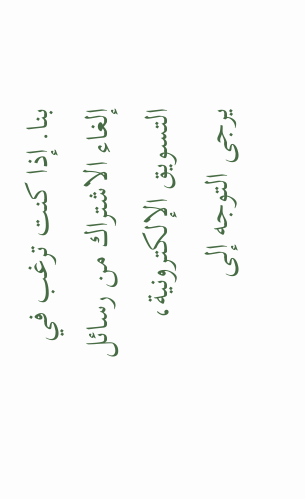بنا. إذا كنت ترغب في إلغاء الاشتراك من رسائل التسويق الإلكترونية، يرجى التوجه إلى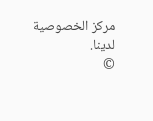مركز الخصوصية لدينا.
©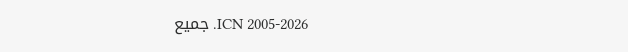2005-2026 ICN. جميع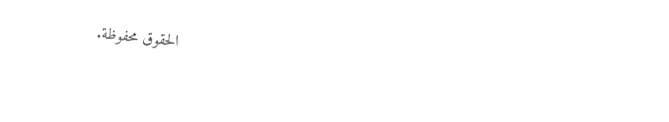الحقوق محفوظة.